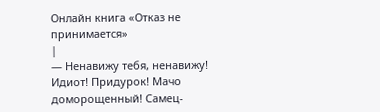Онлайн книга «Отказ не принимается»
|
— Ненавижу тебя, ненавижу! Идиот! Придурок! Мачо доморощенный! Самец-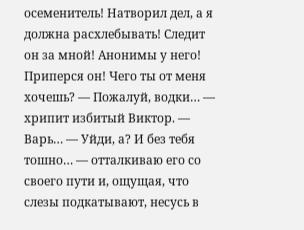осеменитель! Натворил дел, а я должна расхлебывать! Следит он за мной! Анонимы у него! Приперся он! Чего ты от меня хочешь? — Пожалуй, водки… — хрипит избитый Виктор. — Варь… — Уйди, а? И без тебя тошно… — отталкиваю его со своего пути и, ощущая, что слезы подкатывают, несусь в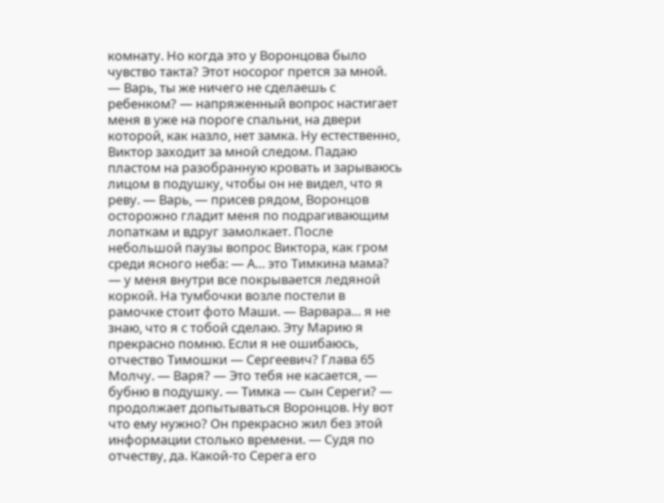комнату. Но когда это у Воронцова было чувство такта? Этот носорог прется за мной. — Варь, ты же ничего не сделаешь с ребенком? — напряженный вопрос настигает меня в уже на пороге спальни, на двери которой, как назло, нет замка. Ну естественно, Виктор заходит за мной следом. Падаю пластом на разобранную кровать и зарываюсь лицом в подушку, чтобы он не видел, что я реву. — Варь, — присев рядом, Воронцов осторожно гладит меня по подрагивающим лопаткам и вдруг замолкает. После небольшой паузы вопрос Виктора, как гром среди ясного неба: — А… это Тимкина мама? — у меня внутри все покрывается ледяной коркой. На тумбочки возле постели в рамочке стоит фото Маши. — Варвара… я не знаю, что я с тобой сделаю. Эту Марию я прекрасно помню. Если я не ошибаюсь, отчество Тимошки — Сергеевич? Глава 65 Молчу. — Варя? — Это тебя не касается, — бубню в подушку. — Тимка — сын Сереги? — продолжает допытываться Воронцов. Ну вот что ему нужно? Он прекрасно жил без этой информации столько времени. — Судя по отчеству, да. Какой-то Серега его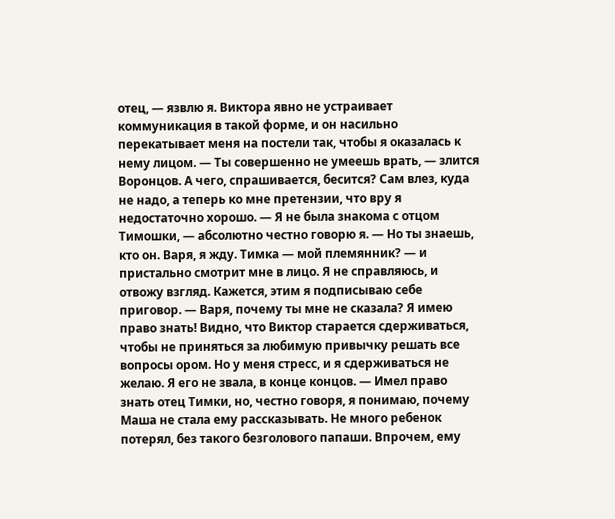отец, — язвлю я. Виктора явно не устраивает коммуникация в такой форме, и он насильно перекатывает меня на постели так, чтобы я оказалась к нему лицом. — Ты совершенно не умеешь врать, — злится Воронцов. А чего, спрашивается, бесится? Сам влез, куда не надо, а теперь ко мне претензии, что вру я недостаточно хорошо. — Я не была знакома с отцом Тимошки, — абсолютно честно говорю я. — Но ты знаешь, кто он. Варя, я жду. Тимка — мой племянник? — и пристально смотрит мне в лицо. Я не справляюсь, и отвожу взгляд. Кажется, этим я подписываю себе приговор. — Варя, почему ты мне не сказала? Я имею право знать! Видно, что Виктор старается сдерживаться, чтобы не приняться за любимую привычку решать все вопросы ором. Но у меня стресс, и я сдерживаться не желаю. Я его не звала, в конце концов. — Имел право знать отец Тимки, но, честно говоря, я понимаю, почему Маша не стала ему рассказывать. Не много ребенок потерял, без такого безголового папаши. Впрочем, ему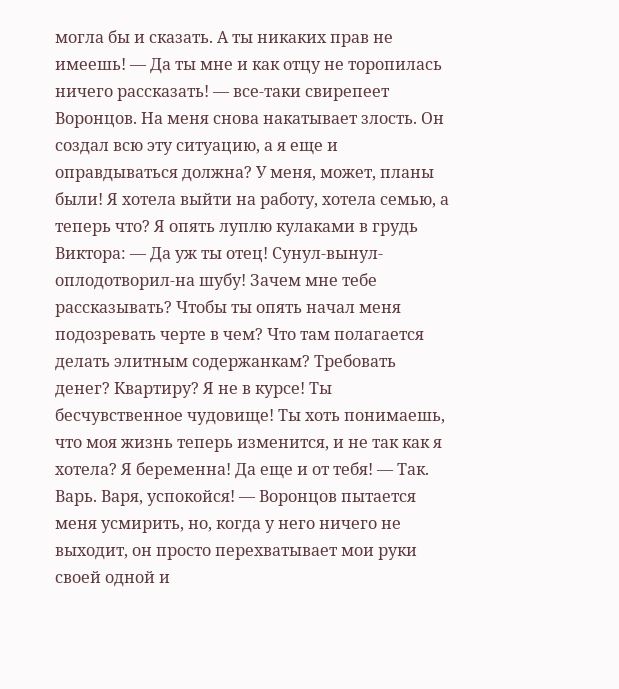могла бы и сказать. А ты никаких прав не имеешь! — Да ты мне и как отцу не торопилась ничего рассказать! — все-таки свирепеет Воронцов. На меня снова накатывает злость. Он создал всю эту ситуацию, а я еще и оправдываться должна? У меня, может, планы были! Я хотела выйти на работу, хотела семью, а теперь что? Я опять луплю кулаками в грудь Виктора: — Да уж ты отец! Сунул-вынул-оплодотворил-на шубу! Зачем мне тебе рассказывать? Чтобы ты опять начал меня подозревать черте в чем? Что там полагается делать элитным содержанкам? Требовать денег? Квартиру? Я не в курсе! Ты бесчувственное чудовище! Ты хоть понимаешь, что моя жизнь теперь изменится, и не так как я хотела? Я беременна! Да еще и от тебя! — Так. Варь. Варя, успокойся! — Воронцов пытается меня усмирить, но, когда у него ничего не выходит, он просто перехватывает мои руки своей одной и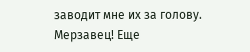заводит мне их за голову. Мерзавец! Еще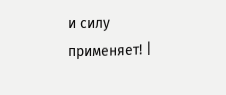и силу применяет! |